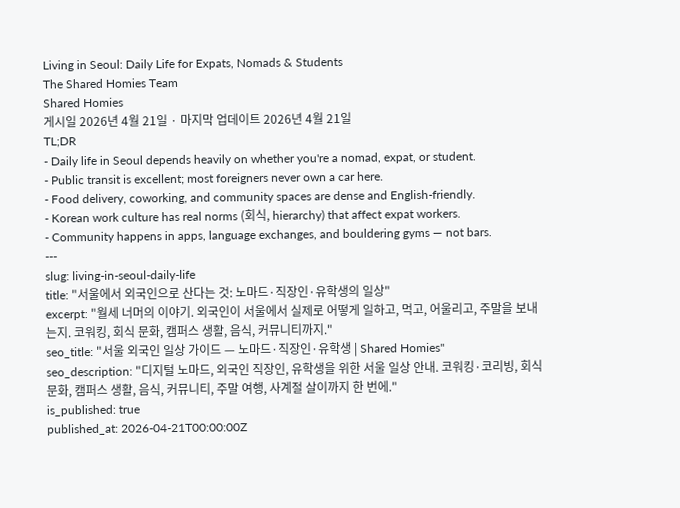Living in Seoul: Daily Life for Expats, Nomads & Students
The Shared Homies Team
Shared Homies
게시일 2026년 4월 21일 · 마지막 업데이트 2026년 4월 21일
TL;DR
- Daily life in Seoul depends heavily on whether you're a nomad, expat, or student.
- Public transit is excellent; most foreigners never own a car here.
- Food delivery, coworking, and community spaces are dense and English-friendly.
- Korean work culture has real norms (회식, hierarchy) that affect expat workers.
- Community happens in apps, language exchanges, and bouldering gyms — not bars.
---
slug: living-in-seoul-daily-life
title: "서울에서 외국인으로 산다는 것: 노마드·직장인·유학생의 일상"
excerpt: "월세 너머의 이야기. 외국인이 서울에서 실제로 어떻게 일하고, 먹고, 어울리고, 주말을 보내는지. 코워킹, 회식 문화, 캠퍼스 생활, 음식, 커뮤니티까지."
seo_title: "서울 외국인 일상 가이드 — 노마드·직장인·유학생 | Shared Homies"
seo_description: "디지털 노마드, 외국인 직장인, 유학생을 위한 서울 일상 안내. 코워킹·코리빙, 회식 문화, 캠퍼스 생활, 음식, 커뮤니티, 주말 여행, 사계절 살이까지 한 번에."
is_published: true
published_at: 2026-04-21T00:00:00Z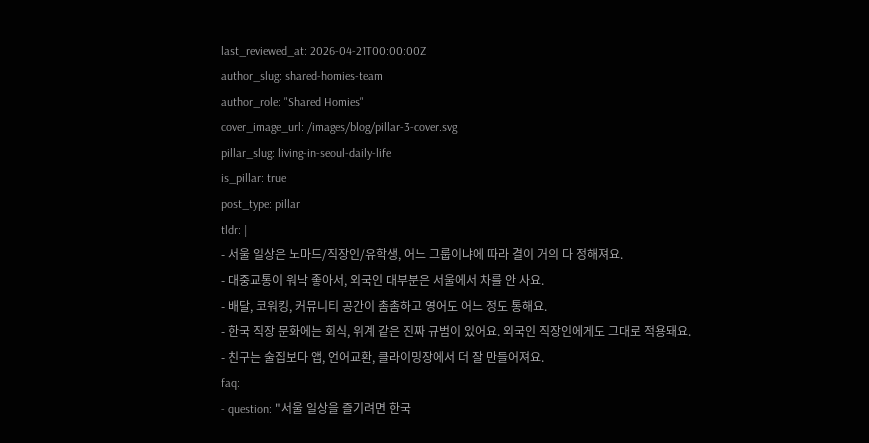last_reviewed_at: 2026-04-21T00:00:00Z
author_slug: shared-homies-team
author_role: "Shared Homies"
cover_image_url: /images/blog/pillar-3-cover.svg
pillar_slug: living-in-seoul-daily-life
is_pillar: true
post_type: pillar
tldr: |
- 서울 일상은 노마드/직장인/유학생, 어느 그룹이냐에 따라 결이 거의 다 정해져요.
- 대중교통이 워낙 좋아서, 외국인 대부분은 서울에서 차를 안 사요.
- 배달, 코워킹, 커뮤니티 공간이 촘촘하고 영어도 어느 정도 통해요.
- 한국 직장 문화에는 회식, 위계 같은 진짜 규범이 있어요. 외국인 직장인에게도 그대로 적용돼요.
- 친구는 술집보다 앱, 언어교환, 클라이밍장에서 더 잘 만들어져요.
faq:
- question: "서울 일상을 즐기려면 한국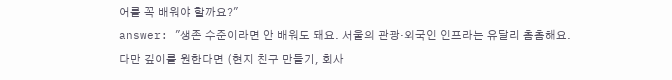어를 꼭 배워야 할까요?"
answer: "생존 수준이라면 안 배워도 돼요. 서울의 관광·외국인 인프라는 유달리 촘촘해요. 다만 깊이를 원한다면 (현지 친구 만들기, 회사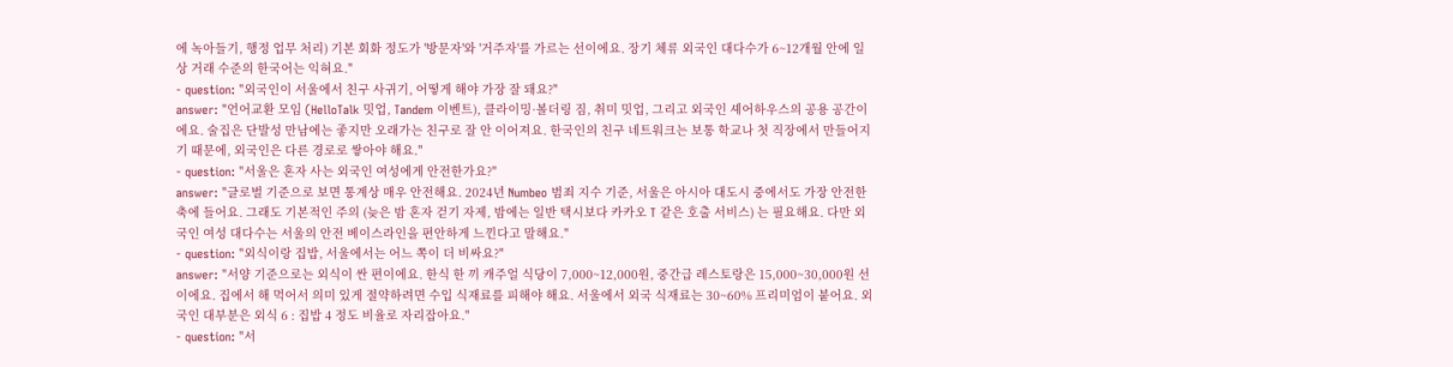에 녹아들기, 행정 업무 처리) 기본 회화 정도가 '방문자'와 '거주자'를 가르는 선이에요. 장기 체류 외국인 대다수가 6~12개월 안에 일상 거래 수준의 한국어는 익혀요."
- question: "외국인이 서울에서 친구 사귀기, 어떻게 해야 가장 잘 돼요?"
answer: "언어교환 모임 (HelloTalk 밋업, Tandem 이벤트), 클라이밍·볼더링 짐, 취미 밋업, 그리고 외국인 셰어하우스의 공용 공간이에요. 술집은 단발성 만남에는 좋지만 오래가는 친구로 잘 안 이어져요. 한국인의 친구 네트워크는 보통 학교나 첫 직장에서 만들어지기 때문에, 외국인은 다른 경로로 쌓아야 해요."
- question: "서울은 혼자 사는 외국인 여성에게 안전한가요?"
answer: "글로벌 기준으로 보면 통계상 매우 안전해요. 2024년 Numbeo 범죄 지수 기준, 서울은 아시아 대도시 중에서도 가장 안전한 축에 들어요. 그래도 기본적인 주의 (늦은 밤 혼자 걷기 자제, 밤에는 일반 택시보다 카카오 T 같은 호출 서비스) 는 필요해요. 다만 외국인 여성 대다수는 서울의 안전 베이스라인을 편안하게 느낀다고 말해요."
- question: "외식이랑 집밥, 서울에서는 어느 쪽이 더 비싸요?"
answer: "서양 기준으로는 외식이 싼 편이에요. 한식 한 끼 캐주얼 식당이 7,000~12,000원, 중간급 레스토랑은 15,000~30,000원 선이에요. 집에서 해 먹어서 의미 있게 절약하려면 수입 식재료를 피해야 해요. 서울에서 외국 식재료는 30~60% 프리미엄이 붙어요. 외국인 대부분은 외식 6 : 집밥 4 정도 비율로 자리잡아요."
- question: "서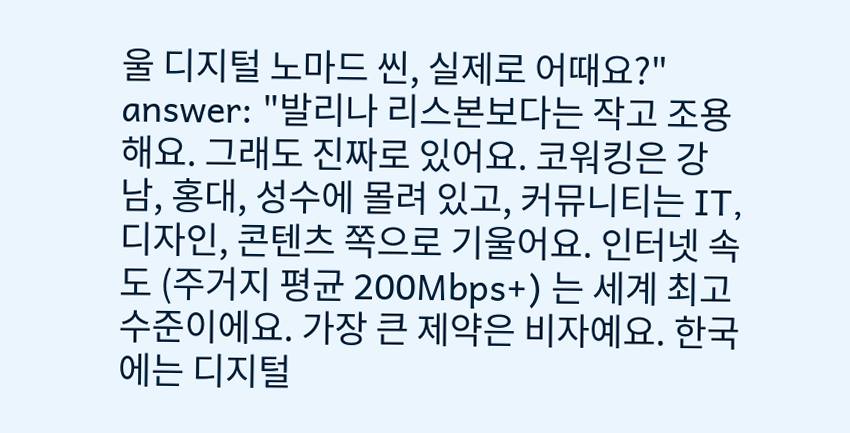울 디지털 노마드 씬, 실제로 어때요?"
answer: "발리나 리스본보다는 작고 조용해요. 그래도 진짜로 있어요. 코워킹은 강남, 홍대, 성수에 몰려 있고, 커뮤니티는 IT, 디자인, 콘텐츠 쪽으로 기울어요. 인터넷 속도 (주거지 평균 200Mbps+) 는 세계 최고 수준이에요. 가장 큰 제약은 비자예요. 한국에는 디지털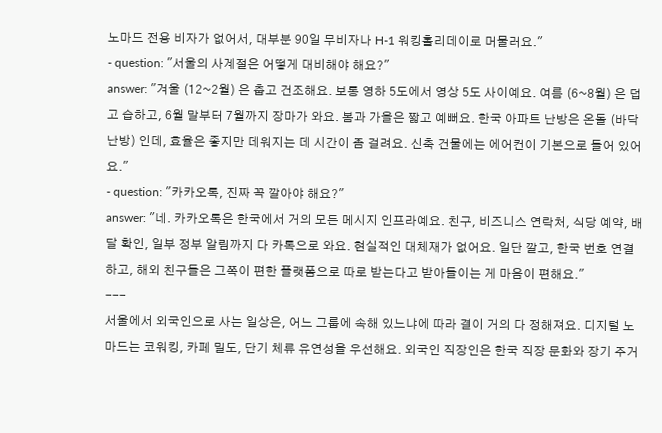노마드 전용 비자가 없어서, 대부분 90일 무비자나 H-1 워킹홀리데이로 머물러요."
- question: "서울의 사계절은 어떻게 대비해야 해요?"
answer: "겨울 (12~2월) 은 춥고 건조해요. 보통 영하 5도에서 영상 5도 사이예요. 여름 (6~8월) 은 덥고 습하고, 6월 말부터 7월까지 장마가 와요. 봄과 가을은 짧고 예뻐요. 한국 아파트 난방은 온돌 (바닥 난방) 인데, 효율은 좋지만 데워지는 데 시간이 좀 걸려요. 신축 건물에는 에어컨이 기본으로 들어 있어요."
- question: "카카오톡, 진짜 꼭 깔아야 해요?"
answer: "네. 카카오톡은 한국에서 거의 모든 메시지 인프라예요. 친구, 비즈니스 연락처, 식당 예약, 배달 확인, 일부 정부 알림까지 다 카톡으로 와요. 현실적인 대체재가 없어요. 일단 깔고, 한국 번호 연결하고, 해외 친구들은 그쪽이 편한 플랫폼으로 따로 받는다고 받아들이는 게 마음이 편해요."
---
서울에서 외국인으로 사는 일상은, 어느 그룹에 속해 있느냐에 따라 결이 거의 다 정해져요. 디지털 노마드는 코워킹, 카페 밀도, 단기 체류 유연성을 우선해요. 외국인 직장인은 한국 직장 문화와 장기 주거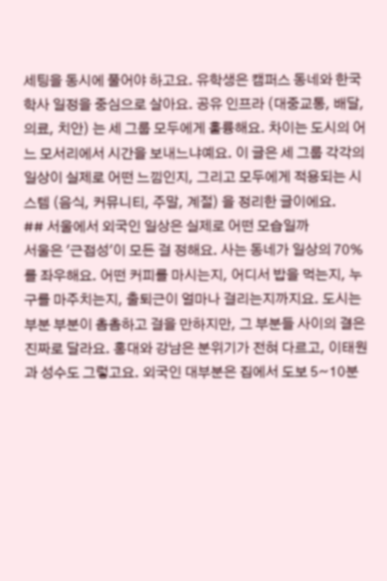세팅을 동시에 풀어야 하고요. 유학생은 캠퍼스 동네와 한국 학사 일정을 중심으로 살아요. 공유 인프라 (대중교통, 배달, 의료, 치안) 는 세 그룹 모두에게 훌륭해요. 차이는 도시의 어느 모서리에서 시간을 보내느냐예요. 이 글은 세 그룹 각각의 일상이 실제로 어떤 느낌인지, 그리고 모두에게 적용되는 시스템 (음식, 커뮤니티, 주말, 계절) 을 정리한 글이에요.
## 서울에서 외국인 일상은 실제로 어떤 모습일까
서울은 '근접성'이 모든 걸 정해요. 사는 동네가 일상의 70%를 좌우해요. 어떤 커피를 마시는지, 어디서 밥을 먹는지, 누구를 마주치는지, 출퇴근이 얼마나 걸리는지까지요. 도시는 부분 부분이 촘촘하고 걸을 만하지만, 그 부분들 사이의 결은 진짜로 달라요. 홍대와 강남은 분위기가 전혀 다르고, 이태원과 성수도 그렇고요. 외국인 대부분은 집에서 도보 5~10분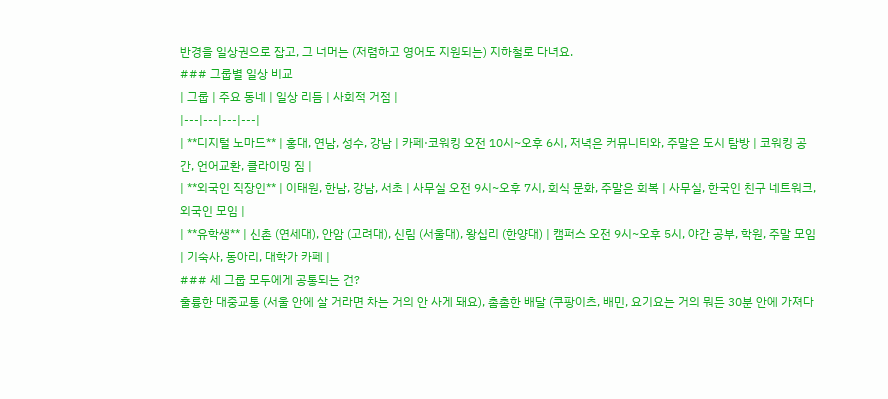반경을 일상권으로 잡고, 그 너머는 (저렴하고 영어도 지원되는) 지하철로 다녀요.
### 그룹별 일상 비교
| 그룹 | 주요 동네 | 일상 리듬 | 사회적 거점 |
|---|---|---|---|
| **디지털 노마드** | 홍대, 연남, 성수, 강남 | 카페·코워킹 오전 10시~오후 6시, 저녁은 커뮤니티와, 주말은 도시 탐방 | 코워킹 공간, 언어교환, 클라이밍 짐 |
| **외국인 직장인** | 이태원, 한남, 강남, 서초 | 사무실 오전 9시~오후 7시, 회식 문화, 주말은 회복 | 사무실, 한국인 친구 네트워크, 외국인 모임 |
| **유학생** | 신촌 (연세대), 안암 (고려대), 신림 (서울대), 왕십리 (한양대) | 캠퍼스 오전 9시~오후 5시, 야간 공부, 학원, 주말 모임 | 기숙사, 동아리, 대학가 카페 |
### 세 그룹 모두에게 공통되는 건?
훌륭한 대중교통 (서울 안에 살 거라면 차는 거의 안 사게 돼요), 촘촘한 배달 (쿠팡이츠, 배민, 요기요는 거의 뭐든 30분 안에 가져다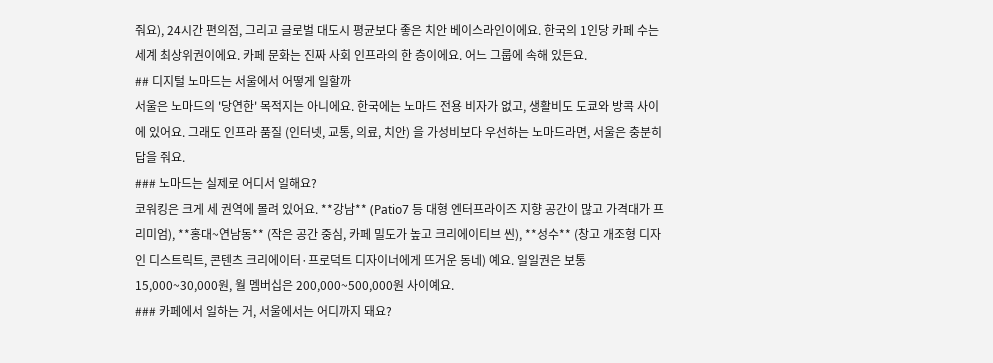줘요), 24시간 편의점, 그리고 글로벌 대도시 평균보다 좋은 치안 베이스라인이에요. 한국의 1인당 카페 수는 세계 최상위권이에요. 카페 문화는 진짜 사회 인프라의 한 층이에요. 어느 그룹에 속해 있든요.
## 디지털 노마드는 서울에서 어떻게 일할까
서울은 노마드의 '당연한' 목적지는 아니에요. 한국에는 노마드 전용 비자가 없고, 생활비도 도쿄와 방콕 사이에 있어요. 그래도 인프라 품질 (인터넷, 교통, 의료, 치안) 을 가성비보다 우선하는 노마드라면, 서울은 충분히 답을 줘요.
### 노마드는 실제로 어디서 일해요?
코워킹은 크게 세 권역에 몰려 있어요. **강남** (Patio7 등 대형 엔터프라이즈 지향 공간이 많고 가격대가 프리미엄), **홍대~연남동** (작은 공간 중심, 카페 밀도가 높고 크리에이티브 씬), **성수** (창고 개조형 디자인 디스트릭트, 콘텐츠 크리에이터·프로덕트 디자이너에게 뜨거운 동네) 예요. 일일권은 보통 15,000~30,000원, 월 멤버십은 200,000~500,000원 사이예요.
### 카페에서 일하는 거, 서울에서는 어디까지 돼요?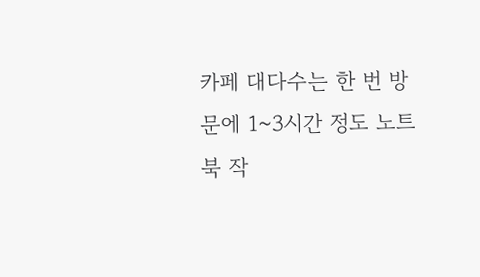카페 대다수는 한 번 방문에 1~3시간 정도 노트북 작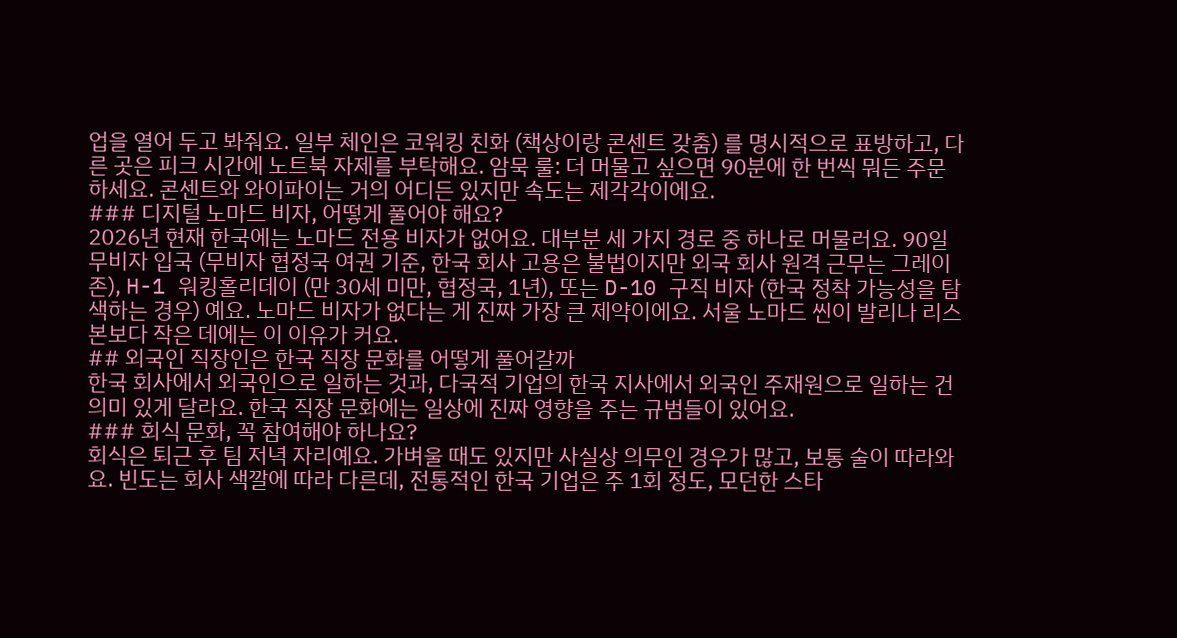업을 열어 두고 봐줘요. 일부 체인은 코워킹 친화 (책상이랑 콘센트 갖춤) 를 명시적으로 표방하고, 다른 곳은 피크 시간에 노트북 자제를 부탁해요. 암묵 룰: 더 머물고 싶으면 90분에 한 번씩 뭐든 주문하세요. 콘센트와 와이파이는 거의 어디든 있지만 속도는 제각각이에요.
### 디지털 노마드 비자, 어떻게 풀어야 해요?
2026년 현재 한국에는 노마드 전용 비자가 없어요. 대부분 세 가지 경로 중 하나로 머물러요. 90일 무비자 입국 (무비자 협정국 여권 기준, 한국 회사 고용은 불법이지만 외국 회사 원격 근무는 그레이존), H-1 워킹홀리데이 (만 30세 미만, 협정국, 1년), 또는 D-10 구직 비자 (한국 정착 가능성을 탐색하는 경우) 예요. 노마드 비자가 없다는 게 진짜 가장 큰 제약이에요. 서울 노마드 씬이 발리나 리스본보다 작은 데에는 이 이유가 커요.
## 외국인 직장인은 한국 직장 문화를 어떻게 풀어갈까
한국 회사에서 외국인으로 일하는 것과, 다국적 기업의 한국 지사에서 외국인 주재원으로 일하는 건 의미 있게 달라요. 한국 직장 문화에는 일상에 진짜 영향을 주는 규범들이 있어요.
### 회식 문화, 꼭 참여해야 하나요?
회식은 퇴근 후 팀 저녁 자리예요. 가벼울 때도 있지만 사실상 의무인 경우가 많고, 보통 술이 따라와요. 빈도는 회사 색깔에 따라 다른데, 전통적인 한국 기업은 주 1회 정도, 모던한 스타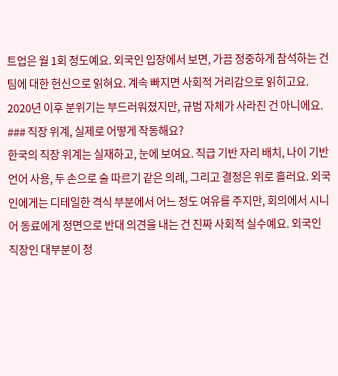트업은 월 1회 정도예요. 외국인 입장에서 보면, 가끔 정중하게 참석하는 건 팀에 대한 헌신으로 읽혀요. 계속 빠지면 사회적 거리감으로 읽히고요. 2020년 이후 분위기는 부드러워졌지만, 규범 자체가 사라진 건 아니에요.
### 직장 위계, 실제로 어떻게 작동해요?
한국의 직장 위계는 실재하고, 눈에 보여요. 직급 기반 자리 배치, 나이 기반 언어 사용, 두 손으로 술 따르기 같은 의례, 그리고 결정은 위로 흘러요. 외국인에게는 디테일한 격식 부분에서 어느 정도 여유를 주지만, 회의에서 시니어 동료에게 정면으로 반대 의견을 내는 건 진짜 사회적 실수예요. 외국인 직장인 대부분이 정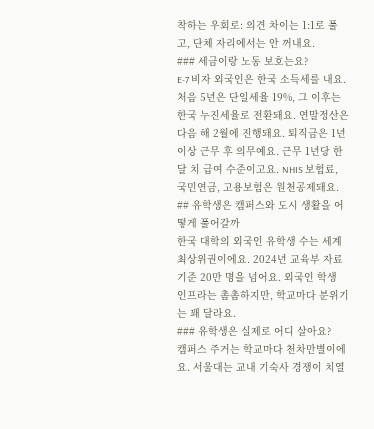착하는 우회로: 의견 차이는 1:1로 풀고, 단체 자리에서는 안 꺼내요.
### 세금이랑 노동 보호는요?
E-7 비자 외국인은 한국 소득세를 내요. 처음 5년은 단일세율 19%, 그 이후는 한국 누진세율로 전환돼요. 연말정산은 다음 해 2월에 진행돼요. 퇴직금은 1년 이상 근무 후 의무예요. 근무 1년당 한 달 치 급여 수준이고요. NHIS 보험료, 국민연금, 고용보험은 원천공제돼요.
## 유학생은 캠퍼스와 도시 생활을 어떻게 풀어갈까
한국 대학의 외국인 유학생 수는 세계 최상위권이에요. 2024년 교육부 자료 기준 20만 명을 넘어요. 외국인 학생 인프라는 촘촘하지만, 학교마다 분위기는 꽤 달라요.
### 유학생은 실제로 어디 살아요?
캠퍼스 주거는 학교마다 천차만별이에요. 서울대는 교내 기숙사 경쟁이 치열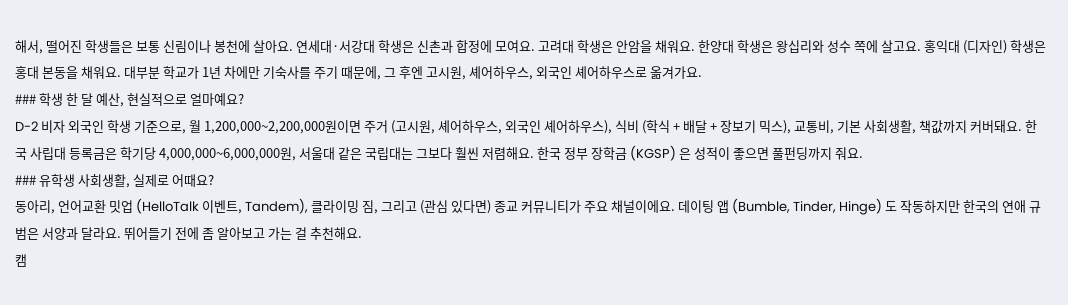해서, 떨어진 학생들은 보통 신림이나 봉천에 살아요. 연세대·서강대 학생은 신촌과 합정에 모여요. 고려대 학생은 안암을 채워요. 한양대 학생은 왕십리와 성수 쪽에 살고요. 홍익대 (디자인) 학생은 홍대 본동을 채워요. 대부분 학교가 1년 차에만 기숙사를 주기 때문에, 그 후엔 고시원, 셰어하우스, 외국인 셰어하우스로 옮겨가요.
### 학생 한 달 예산, 현실적으로 얼마예요?
D-2 비자 외국인 학생 기준으로, 월 1,200,000~2,200,000원이면 주거 (고시원, 셰어하우스, 외국인 셰어하우스), 식비 (학식 + 배달 + 장보기 믹스), 교통비, 기본 사회생활, 책값까지 커버돼요. 한국 사립대 등록금은 학기당 4,000,000~6,000,000원, 서울대 같은 국립대는 그보다 훨씬 저렴해요. 한국 정부 장학금 (KGSP) 은 성적이 좋으면 풀펀딩까지 줘요.
### 유학생 사회생활, 실제로 어때요?
동아리, 언어교환 밋업 (HelloTalk 이벤트, Tandem), 클라이밍 짐, 그리고 (관심 있다면) 종교 커뮤니티가 주요 채널이에요. 데이팅 앱 (Bumble, Tinder, Hinge) 도 작동하지만 한국의 연애 규범은 서양과 달라요. 뛰어들기 전에 좀 알아보고 가는 걸 추천해요.
캠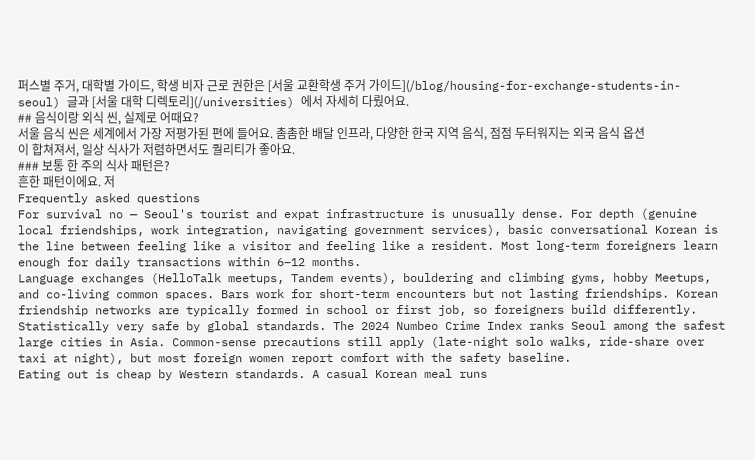퍼스별 주거, 대학별 가이드, 학생 비자 근로 권한은 [서울 교환학생 주거 가이드](/blog/housing-for-exchange-students-in-seoul) 글과 [서울 대학 디렉토리](/universities) 에서 자세히 다뤘어요.
## 음식이랑 외식 씬, 실제로 어때요?
서울 음식 씬은 세계에서 가장 저평가된 편에 들어요. 촘촘한 배달 인프라, 다양한 한국 지역 음식, 점점 두터워지는 외국 음식 옵션이 합쳐져서, 일상 식사가 저렴하면서도 퀄리티가 좋아요.
### 보통 한 주의 식사 패턴은?
흔한 패턴이에요. 저
Frequently asked questions
For survival no — Seoul's tourist and expat infrastructure is unusually dense. For depth (genuine local friendships, work integration, navigating government services), basic conversational Korean is the line between feeling like a visitor and feeling like a resident. Most long-term foreigners learn enough for daily transactions within 6–12 months.
Language exchanges (HelloTalk meetups, Tandem events), bouldering and climbing gyms, hobby Meetups, and co-living common spaces. Bars work for short-term encounters but not lasting friendships. Korean friendship networks are typically formed in school or first job, so foreigners build differently.
Statistically very safe by global standards. The 2024 Numbeo Crime Index ranks Seoul among the safest large cities in Asia. Common-sense precautions still apply (late-night solo walks, ride-share over taxi at night), but most foreign women report comfort with the safety baseline.
Eating out is cheap by Western standards. A casual Korean meal runs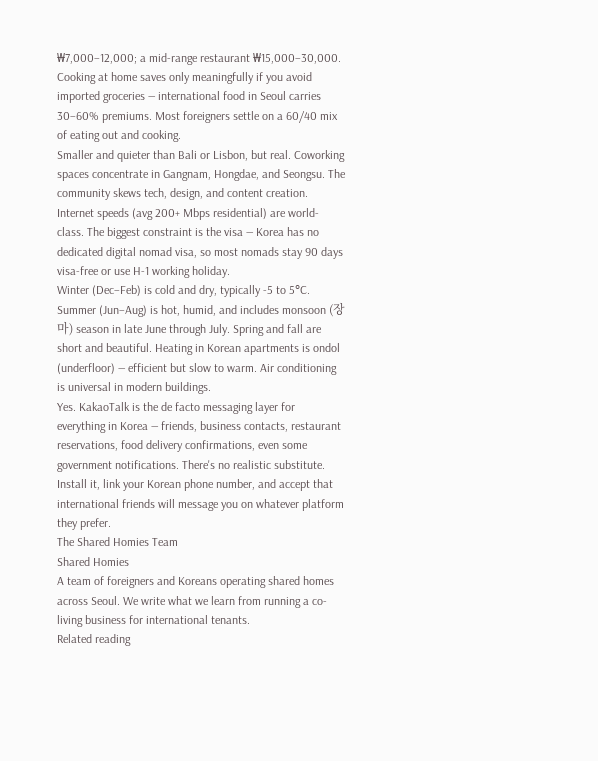₩7,000–12,000; a mid-range restaurant ₩15,000–30,000. Cooking at home saves only meaningfully if you avoid imported groceries — international food in Seoul carries 30–60% premiums. Most foreigners settle on a 60/40 mix of eating out and cooking.
Smaller and quieter than Bali or Lisbon, but real. Coworking spaces concentrate in Gangnam, Hongdae, and Seongsu. The community skews tech, design, and content creation. Internet speeds (avg 200+ Mbps residential) are world-class. The biggest constraint is the visa — Korea has no dedicated digital nomad visa, so most nomads stay 90 days visa-free or use H-1 working holiday.
Winter (Dec–Feb) is cold and dry, typically -5 to 5°C. Summer (Jun–Aug) is hot, humid, and includes monsoon (장마) season in late June through July. Spring and fall are short and beautiful. Heating in Korean apartments is ondol (underfloor) — efficient but slow to warm. Air conditioning is universal in modern buildings.
Yes. KakaoTalk is the de facto messaging layer for everything in Korea — friends, business contacts, restaurant reservations, food delivery confirmations, even some government notifications. There's no realistic substitute. Install it, link your Korean phone number, and accept that international friends will message you on whatever platform they prefer.
The Shared Homies Team
Shared Homies
A team of foreigners and Koreans operating shared homes across Seoul. We write what we learn from running a co-living business for international tenants.
Related reading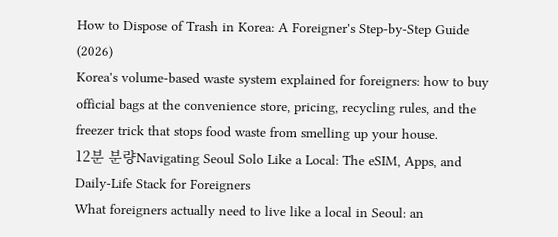How to Dispose of Trash in Korea: A Foreigner's Step-by-Step Guide (2026)
Korea's volume-based waste system explained for foreigners: how to buy official bags at the convenience store, pricing, recycling rules, and the freezer trick that stops food waste from smelling up your house.
12분 분량Navigating Seoul Solo Like a Local: The eSIM, Apps, and Daily-Life Stack for Foreigners
What foreigners actually need to live like a local in Seoul: an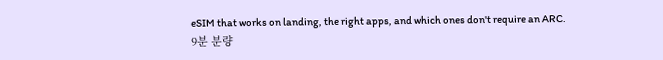eSIM that works on landing, the right apps, and which ones don't require an ARC.
9분 분량